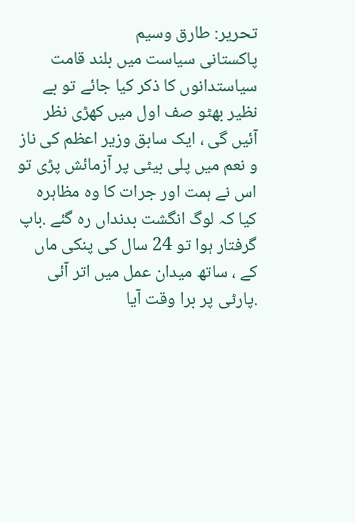تحریر: طارق وسیم
پاکستانی سیاست میں بلند قامت سیاستدانوں کا ذکر کیا جائے تو بے نظیر بھٹو صف اول میں کھڑی نظر آئیں گی ، ایک سابق وزیر اعظم کی ناز و نعم میں پلی بیٹی پر آزمائش پڑی تو اس نے ہمت اور جرات کا وہ مظاہرہ کیا کہ لوگ انگشت بدنداں رہ گئے .باپ گرفتار ہوا تو 24 سال کی پنکی ماں کے ، ساتھ میدان عمل میں اتر آئی .پارٹی پر برا وقت آیا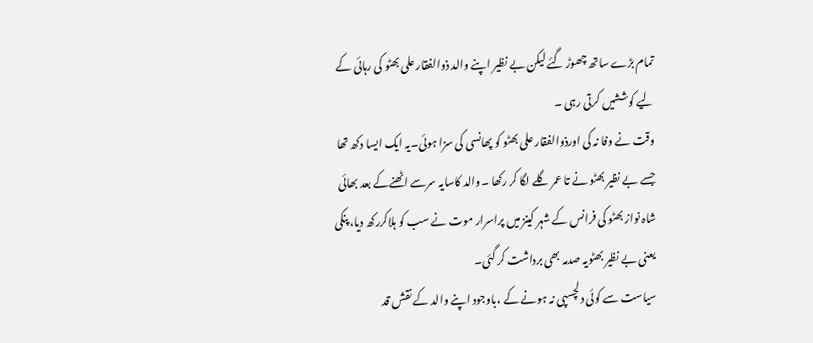تمام بڑے ساتھ چھوڑ گئے لیکن بے نظیر اپنے والد ذوالفقار علی بھٹو کی رہائی کے لیے کوششیں کرتی رہی ۔
وقت نے وفا نہ کی اورذوالفقار علی بھٹو کو پھانسی کی سزا ہوئی۔یہ ایک ایسا دکھ تھا جسے بے نظیر بھٹو نے تا عمر گلے لگا کر رکھا ۔والد کاسایہ سرسے اٹھنےکے بعد بھائی شاہ نواز بھٹو کی فرانس کے شہر کینز میں پراسرار موت نے سب کو ہلاکررکھ دیا، پنکی یعنی بے نظیر بھٹویہ صدمہ بھی برداشت کر گئی۔
سیاست سے کوئی دلچسپی نہ ہونے کے ،باوجود اپنے والد کے نقش قد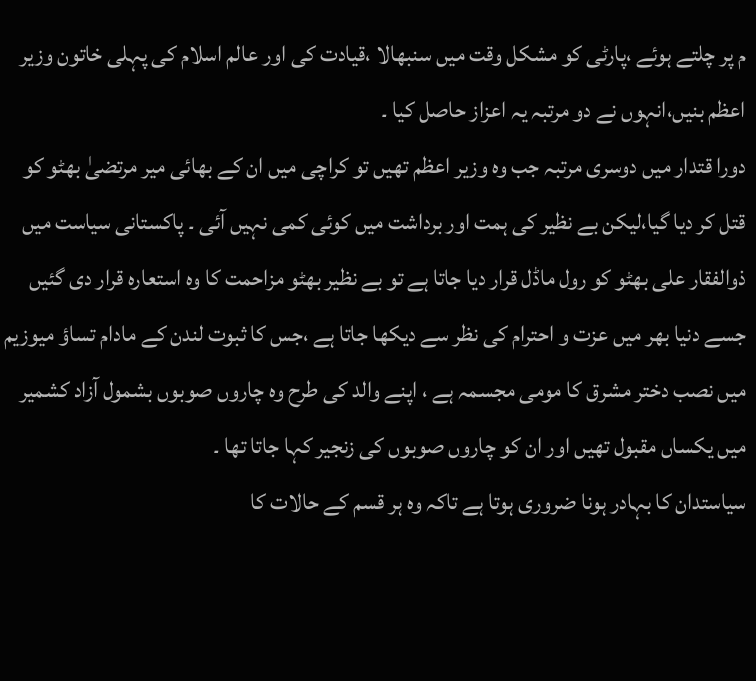م پر چلتے ہوئے ،پارٹی کو مشکل وقت میں سنبھالا ،قیادت کی اور عالم اسلام کی پہلی خاتون وزیر اعظم بنیں،انہوں نے دو مرتبہ یہ اعزاز حاصل کیا ۔
دورا قتدار میں دوسری مرتبہ جب وہ وزیر اعظم تھیں تو کراچی میں ان کے بھائی میر مرتضیٰ بھٹو کو قتل کر دیا گیا،لیکن بے نظیر کی ہمت اور برداشت میں کوئی کمی نہیں آئی ۔ پاکستانی سیاست میں ذوالفقار علی بھٹو کو رول ماڈل قرار دیا جاتا ہے تو بے نظیر بھٹو مزاحمت کا وہ استعارہ قرار دی گئیں جسے دنیا بھر میں عزت و احترام کی نظر سے دیکھا جاتا ہے ،جس کا ثبوت لندن کے مادام تساؤ میوزیم میں نصب دختر مشرق کا مومی مجسمہ ہے ، اپنے والد کی طرح وہ چاروں صوبوں بشمول آزاد کشمیر میں یکساں مقبول تھیں اور ان کو چاروں صوبوں کی زنجیر کہا جاتا تھا ۔
سیاستدان کا بہادر ہونا ضروری ہوتا ہے تاکہ وہ ہر قسم کے حالات کا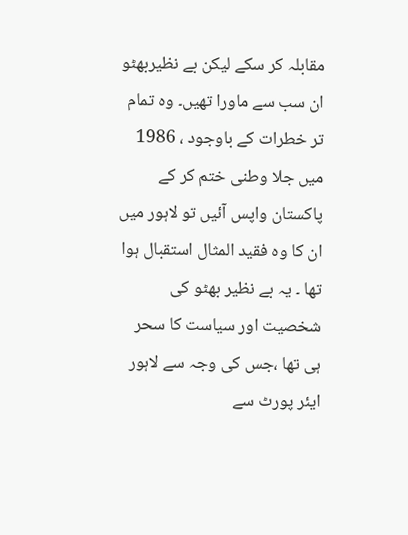مقابلہ کر سکے لیکن بے نظیربھٹو ان سب سے ماورا تھیں۔ وہ تمام تر خطرات کے باوجود ، 1986 میں جلا وطنی ختم کر کے پاکستان واپس آئیں تو لاہور میں ان کا وہ فقید المثال استقبال ہوا تھا ۔ یہ بے نظیر بھٹو کی شخصیت اور سیاست کا سحر ہی تھا ،جس کی وجہ سے لاہور ایئر پورٹ سے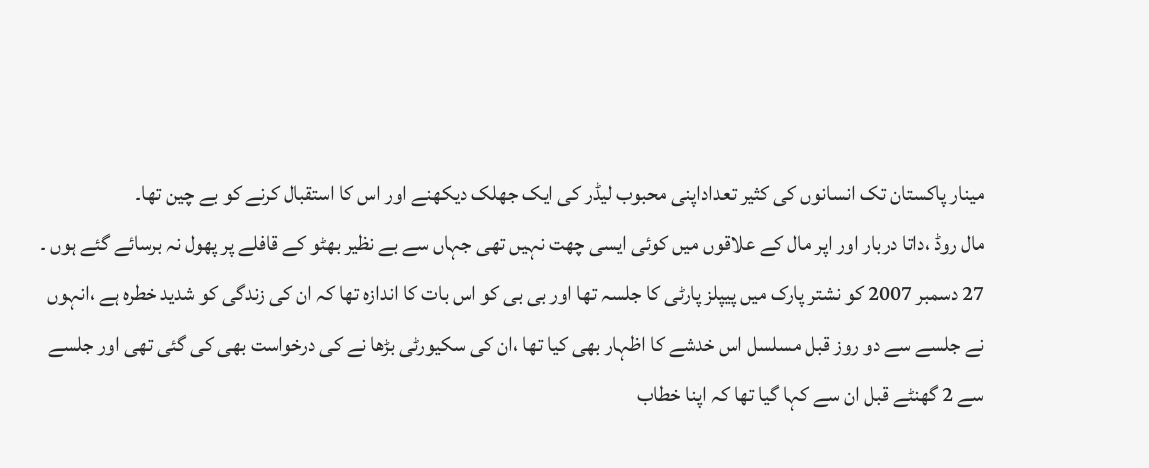مینار پاکستان تک انسانوں کی کثیر تعداداپنی محبوب لیڈر کی ایک جھلک دیکھنے اور اس کا استقبال کرنے کو بے چین تھا۔
مال روڈ ،داتا دربار اور اپر مال کے علاقوں میں کوئی ایسی چھت نہیں تھی جہاں سے بے نظیر بھٹو کے قافلے پر پھول نہ برسائے گئے ہوں ۔ 27 دسمبر 2007 کو نشتر پارک میں پیپلز پارٹی کا جلسہ تھا اور بی بی کو اس بات کا اندازہ تھا کہ ان کی زندگی کو شدید خطرہ ہے ،انہوں نے جلسے سے دو روز قبل مسلسل اس خدشے کا اظہار بھی کیا تھا ،ان کی سکیورٹی بڑھا نے کی درخواست بھی کی گئی تھی اور جلسے سے 2 گھنٹے قبل ان سے کہا گیا تھا کہ اپنا خطاب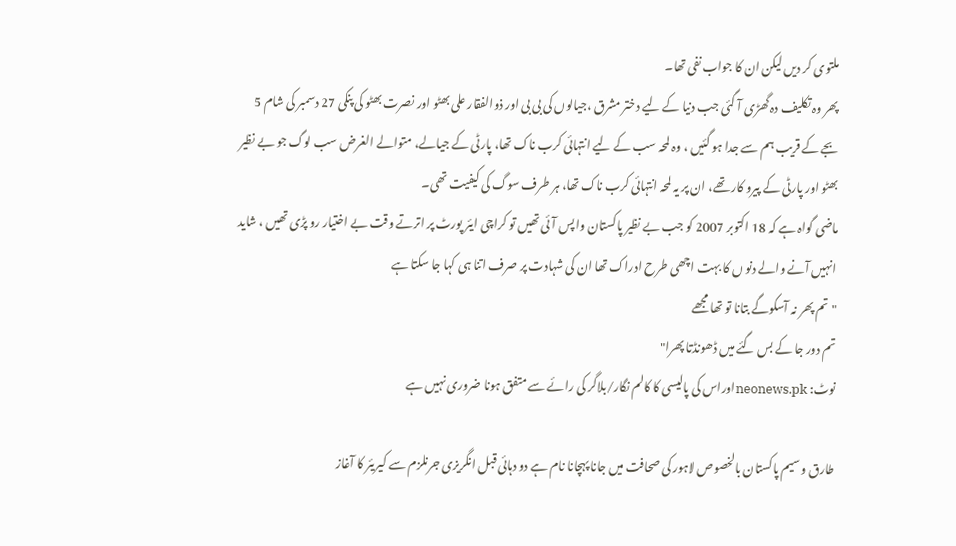ملتوی کر دیں لیکن ان کا جواب نفی تھا۔
پھر وہ تکلیف دہ گھڑی آ گئی جب دنیا کے لیے دختر مشرق ،جیالوں کی بی بی اور ذوالفقار علی بھٹو اور نصرت بھٹو کی پنکی 27 دسمبر کی شام 5 بجے کے قریب ہم سے جدا ہو گئیں ، وہ لمحہ سب کے لیے انتہائی کرب ناک تھا، پارٹی کے جیالے، متوالے الغرض سب لوگ جو بے نظیر بھٹو اور پارٹی کے پیرو کار تھے، ان پر یہ لمحہ انتہائی کرب ناک تھا، ہر طرف سوگ کی کیفیت تھی۔
ماضی گواہ ہے کہ 18 اکتوبر 2007 کو جب بے نظیر پاکستان واپس آئی تھیں تو کراچی ایئر پورٹ پر اترتے وقت بے اختیار رو پڑی تھیں ، شاید انہیں آنے والے دنو ں کا بہت اچھی طرح ادراک تھا ان کی شہادت پر صرف اتنا ہی کہا جا سکتا ہے
"تم پھر نہ آسکوگے بتانا تو تھا مجھے
تم دور جا کے بس گئے میں ڈھونڈتا پھرا"
نوٹ: neonews.pkاوراس کی پالیسی کا کالم نگار/بلاگر کی رائے سے متفق ہونا ضروری نہیں ہے

طارق وسیم پاکستان بالخصوص لاہور کی صحافت میں جانا پہچانا نام ہے دو دہائی قبل انگریزی جرنلزم سے کیریئر کا آغاز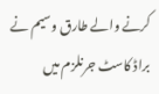کرنے والے طارق وسیم نے براڈ کاسٹ جرنلزم میں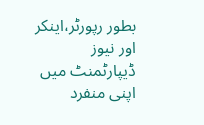بطور رپورٹر،اینکر اور نیوز ڈیپارٹمنٹ میں اپنی منفرد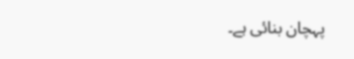پہچان بنائی ہے۔